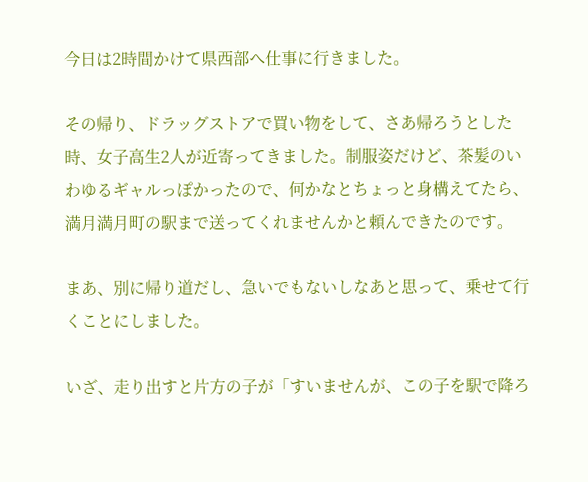今日は2時間かけて県西部へ仕事に行きました。

その帰り、ドラッグストアで買い物をして、さあ帰ろうとした時、女子高生2人が近寄ってきました。制服姿だけど、茶髪のいわゆるギャルっぽかったので、何かなとちょっと身構えてたら、満月満月町の駅まで送ってくれませんかと頼んできたのです。

まあ、別に帰り道だし、急いでもないしなあと思って、乗せて行くことにしました。

いざ、走り出すと片方の子が「すいませんが、この子を駅で降ろ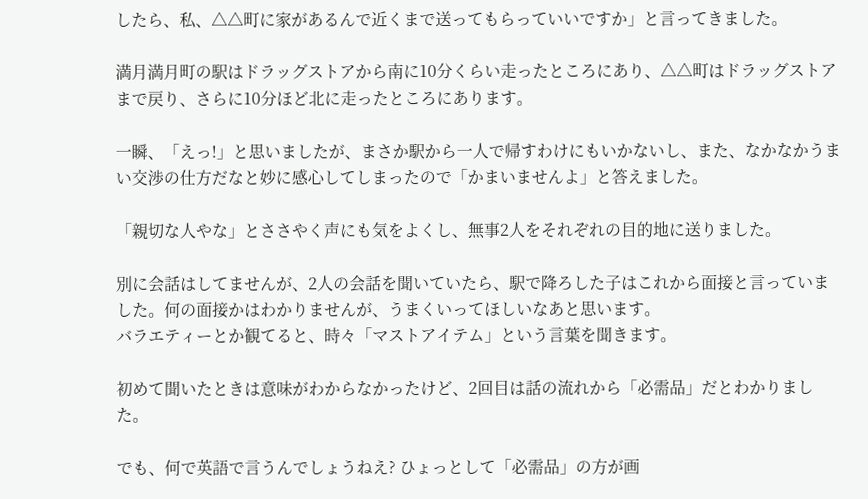したら、私、△△町に家があるんで近くまで送ってもらっていいですか」と言ってきました。

満月満月町の駅はドラッグストアから南に10分くらい走ったところにあり、△△町はドラッグストアまで戻り、さらに10分ほど北に走ったところにあります。

一瞬、「えっ!」と思いましたが、まさか駅から一人で帰すわけにもいかないし、また、なかなかうまい交渉の仕方だなと妙に感心してしまったので「かまいませんよ」と答えました。

「親切な人やな」とささやく声にも気をよくし、無事2人をそれぞれの目的地に送りました。

別に会話はしてませんが、2人の会話を聞いていたら、駅で降ろした子はこれから面接と言っていました。何の面接かはわかりませんが、うまくいってほしいなあと思います。
バラエティーとか観てると、時々「マストアイテム」という言葉を聞きます。

初めて聞いたときは意味がわからなかったけど、2回目は話の流れから「必需品」だとわかりました。

でも、何で英語で言うんでしょうねえ? ひょっとして「必需品」の方が画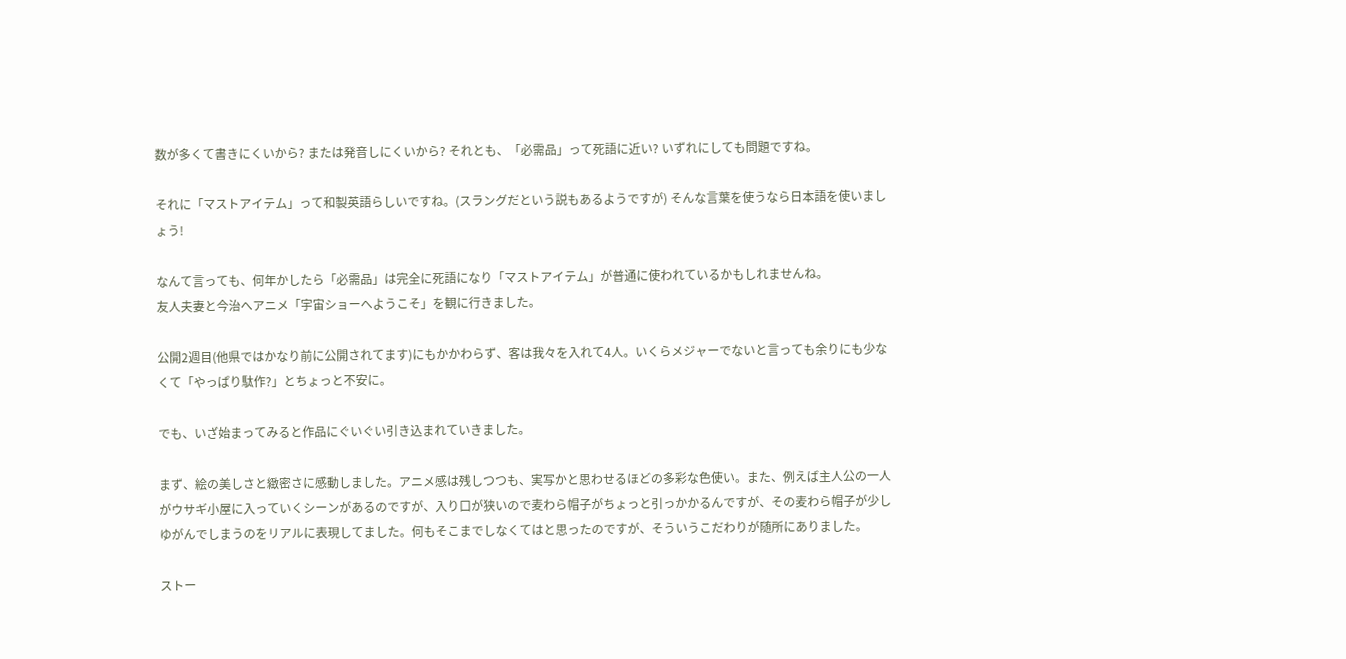数が多くて書きにくいから? または発音しにくいから? それとも、「必需品」って死語に近い? いずれにしても問題ですね。

それに「マストアイテム」って和製英語らしいですね。(スラングだという説もあるようですが) そんな言葉を使うなら日本語を使いましょう!

なんて言っても、何年かしたら「必需品」は完全に死語になり「マストアイテム」が普通に使われているかもしれませんね。
友人夫妻と今治へアニメ「宇宙ショーへようこそ」を観に行きました。

公開2週目(他県ではかなり前に公開されてます)にもかかわらず、客は我々を入れて4人。いくらメジャーでないと言っても余りにも少なくて「やっぱり駄作?」とちょっと不安に。

でも、いざ始まってみると作品にぐいぐい引き込まれていきました。

まず、絵の美しさと緻密さに感動しました。アニメ感は残しつつも、実写かと思わせるほどの多彩な色使い。また、例えば主人公の一人がウサギ小屋に入っていくシーンがあるのですが、入り口が狭いので麦わら帽子がちょっと引っかかるんですが、その麦わら帽子が少しゆがんでしまうのをリアルに表現してました。何もそこまでしなくてはと思ったのですが、そういうこだわりが随所にありました。

ストー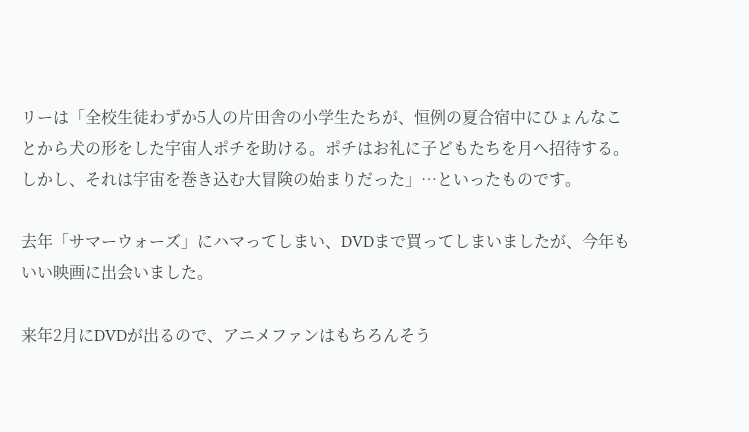リーは「全校生徒わずか5人の片田舎の小学生たちが、恒例の夏合宿中にひょんなことから犬の形をした宇宙人ポチを助ける。ポチはお礼に子どもたちを月へ招待する。しかし、それは宇宙を巻き込む大冒険の始まりだった」…といったものです。

去年「サマーウォーズ」にハマってしまい、DVDまで買ってしまいましたが、今年もいい映画に出会いました。

来年2月にDVDが出るので、アニメファンはもちろんそう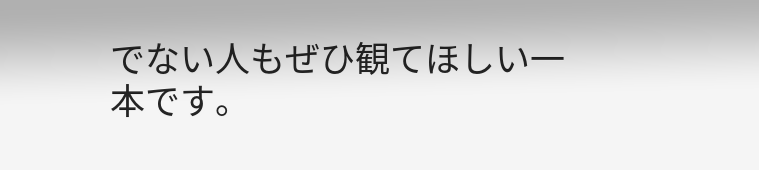でない人もぜひ観てほしい一本です。